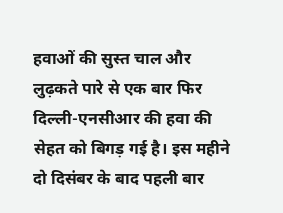हवाओं की सुस्त चाल और लुढ़कते पारे से एक बार फिर दिल्ली-एनसीआर की हवा की सेहत को बिगड़ गई है। इस महीने दो दिसंबर के बाद पहली बार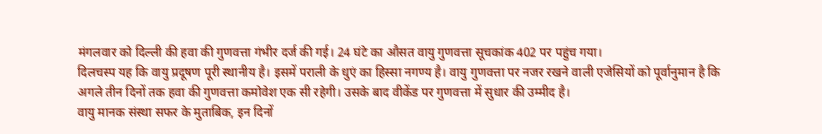मंगलवार को दिल्ली की हवा की गुणवत्ता गंभीर दर्ज की गई। 24 घंटे का औसत वायु गुणवत्ता सूचकांक 402 पर पहुंच गया।
दिलचस्प यह कि वायु प्रदूषण पूरी स्थानीय है। इसमें पराली के धुएं का हिस्सा नगण्य है। वायु गुणवत्ता पर नजर रखने वाली एजेसियों को पूर्वानुमान है कि अगले तीन दिनों तक हवा की गुणवत्ता कमोवेश एक सी रहेगी। उसके बाद वीकेंड पर गुणवत्ता में सुधार की उम्मीद है।
वायु मानक संस्था सफर के मुताबिक, इन दिनों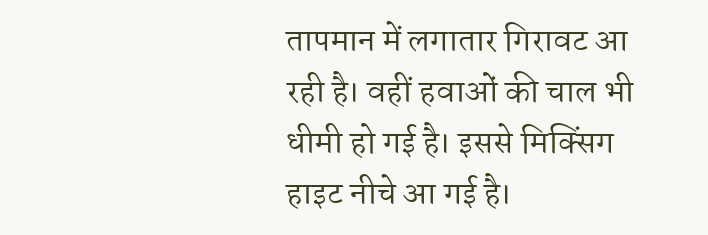तापमान में लगातार गिरावट आ रही है। वहीं हवाओं की चाल भी धीमी हो गई है। इससे मिक्सिंग हाइट नीचे आ गई है।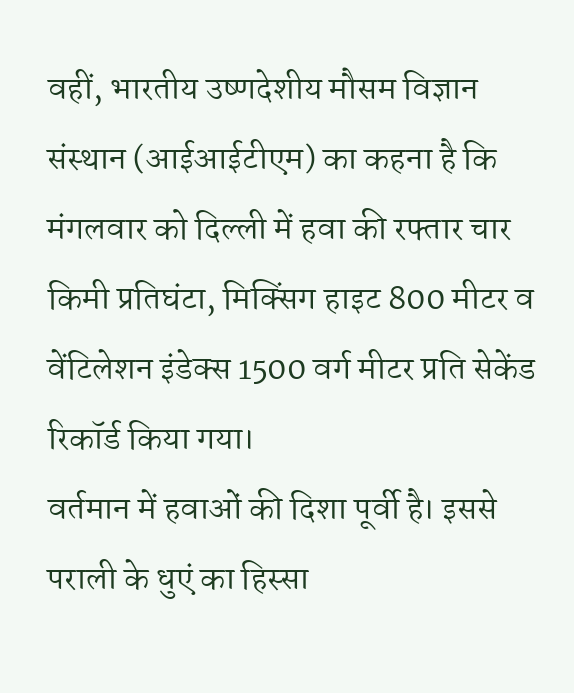वहीं, भारतीय उष्णदेशीय मौसम विज्ञान संस्थान (आईआईटीएम) का कहना है कि मंगलवार को दिल्ली में हवा की रफ्तार चार किमी प्रतिघंटा, मिक्सिंग हाइट 800 मीटर व वेंटिलेशन इंडेक्स 1500 वर्ग मीटर प्रति सेकेंड रिकॉर्ड किया गया।
वर्तमान में हवाओं की दिशा पूर्वी है। इससे पराली के धुएं का हिस्सा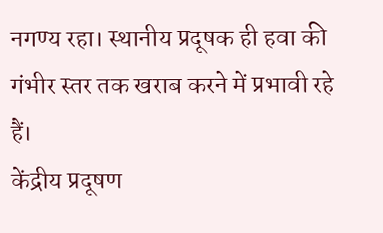नगण्य रहा। स्थानीय प्रदूषक ही हवा की गंभीर स्तर तक खराब करने में प्रभावी रहे हैं।
केंद्रीय प्रदूषण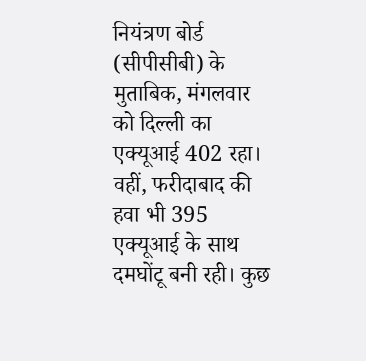नियंत्रण बोर्ड (सीपीसीबी) के मुताबिक, मंगलवार को दिल्ली का एक्यूआई 402 रहा। वहीं, फरीदाबाद की हवा भी 395 एक्यूआई के साथ दमघोंटू बनी रही। कुछ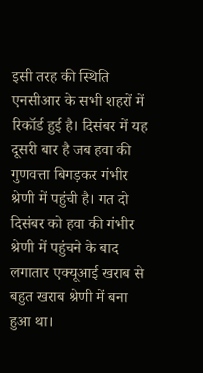इसी तरह की स्थिति एनसीआर के सभी शहरों में रिकॉर्ड हुई है। दिसंबर में यह दूसरी बार है जब हवा की गुणवत्ता बिगड़कर गंभीर श्रेणी में पहुंची है। गत दो दिसंबर को हवा की गंभीर श्रेणी में पहुंचने के बाद लगातार एक्यूआई खराब से बहुत खराब श्रेणी में बना हुआ था।